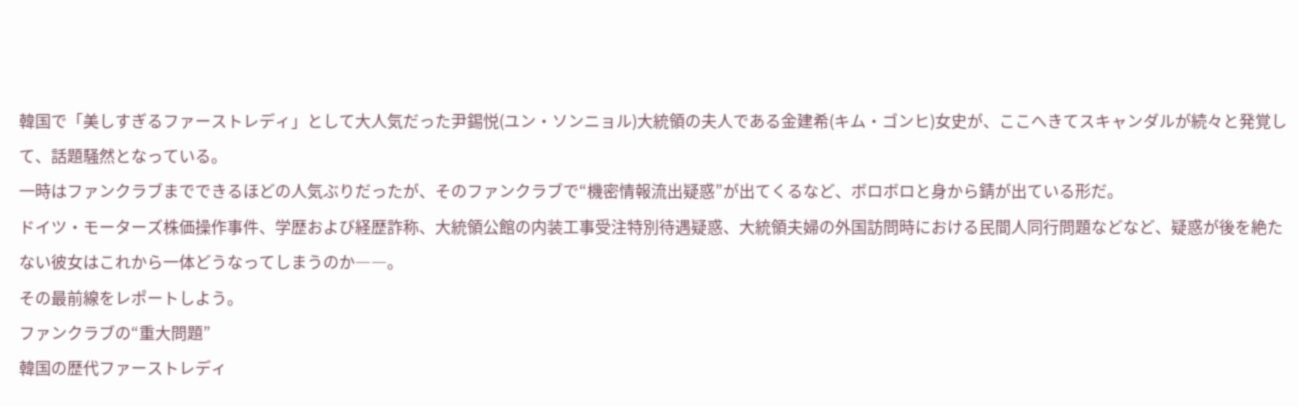韓国で「美しすぎるファーストレディ」として大人気だった尹錫悦(ユン・ソンニョル)大統領の夫人である金建希(キム・ゴンヒ)女史が、ここへきてスキャンダルが続々と発覚して、話題騒然となっている。
一時はファンクラブまでできるほどの人気ぶりだったが、そのファンクラブで“機密情報流出疑惑”が出てくるなど、ボロボロと身から錆が出ている形だ。
ドイツ・モーターズ株価操作事件、学歴および経歴詐称、大統領公館の内装工事受注特別待遇疑惑、大統領夫婦の外国訪問時における民間人同行問題などなど、疑惑が後を絶たない彼女はこれから一体どうなってしまうのか――。
その最前線をレポートしよう。
ファンクラブの“重大問題”
韓国の歴代ファーストレディ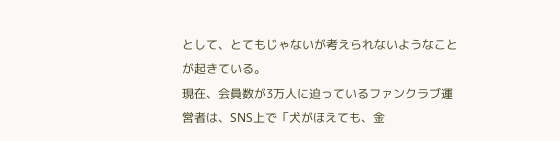として、とてもじゃないが考えられないようなことが起きている。
現在、会員数が3万人に迫っているファンクラブ運営者は、SNS上で「犬がほえても、金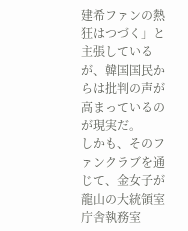建希ファンの熱狂はつづく」と主張しているが、韓国国民からは批判の声が高まっているのが現実だ。
しかも、そのファンクラブを通じて、金女子が龍山の大統領室庁舎執務室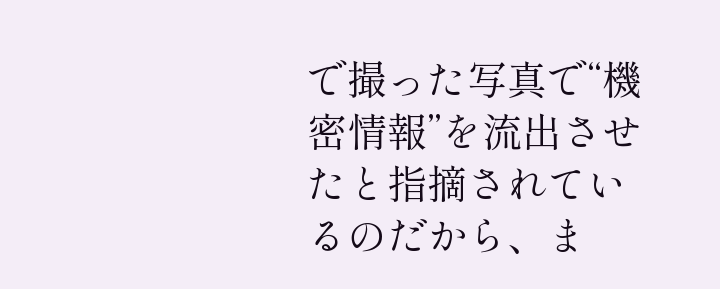で撮った写真で“機密情報”を流出させたと指摘されているのだから、ま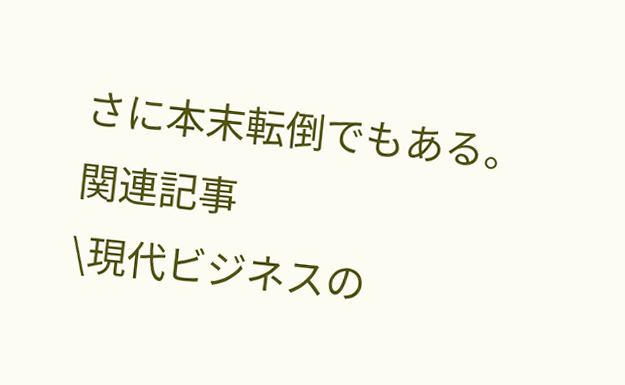さに本末転倒でもある。
関連記事
\現代ビジネスの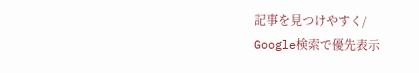記事を見つけやすく/
Google検索で優先表示